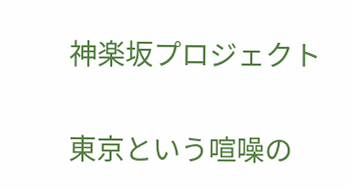神楽坂プロジェクト

東京という喧噪の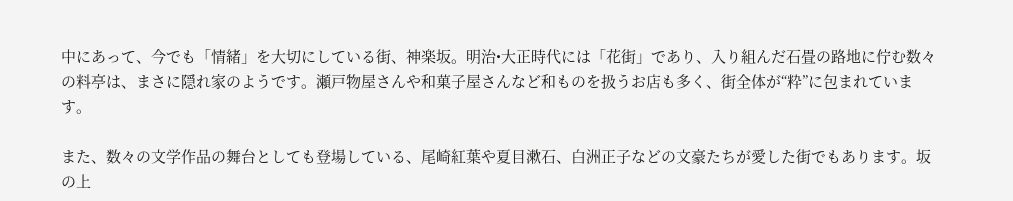中にあって、今でも「情緒」を大切にしている街、神楽坂。明治•大正時代には「花街」であり、入り組んだ石畳の路地に佇む数々の料亭は、まさに隠れ家のようです。瀬戸物屋さんや和菓子屋さんなど和ものを扱うお店も多く、街全体が“粋”に包まれています。

また、数々の文学作品の舞台としても登場している、尾崎紅葉や夏目漱石、白洲正子などの文豪たちが愛した街でもあります。坂の上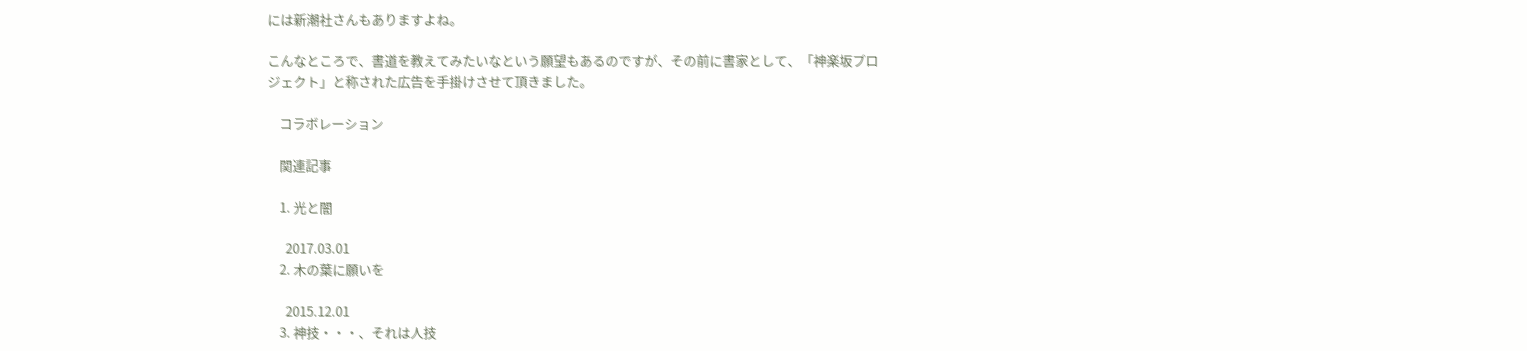には新潮社さんもありますよね。

こんなところで、書道を教えてみたいなという願望もあるのですが、その前に書家として、「神楽坂プロジェクト」と称された広告を手掛けさせて頂きました。

    コラボレーション

    関連記事

    1. 光と闇

      2017.03.01
    2. 木の葉に願いを

      2015.12.01
    3. 神技・・・、それは人技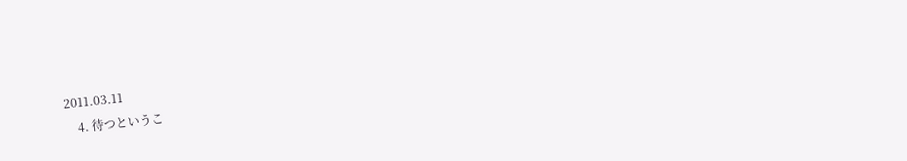2011.03.11
    4. 待つというこ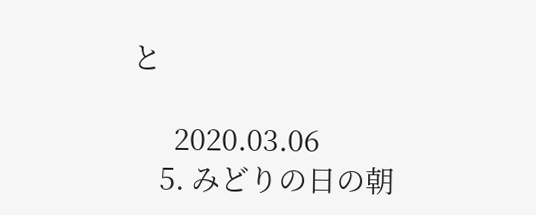と

      2020.03.06
    5. みどりの日の朝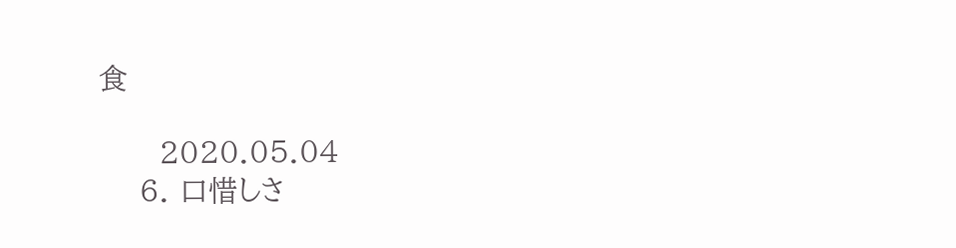食

      2020.05.04
    6. 口惜しさ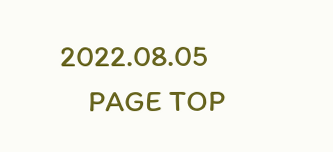2022.08.05
    PAGE TOP